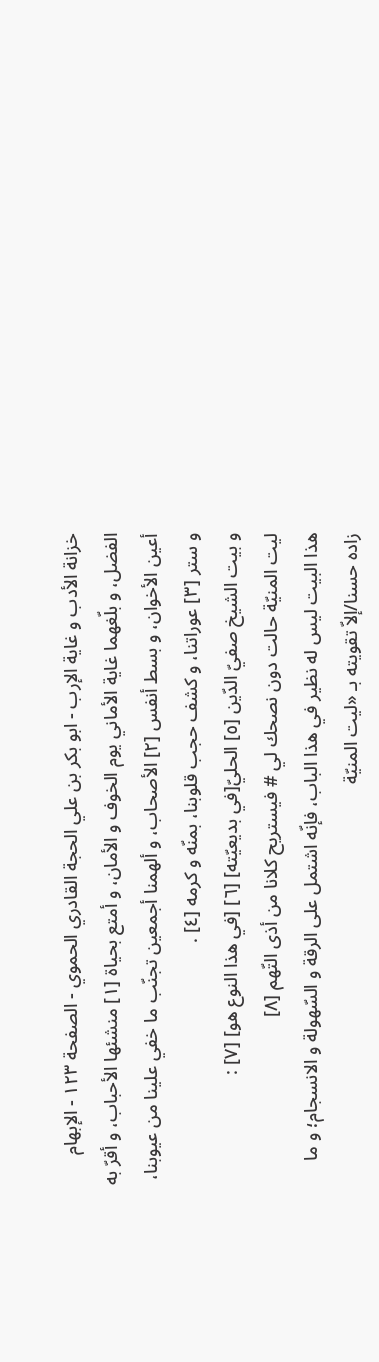خزانة الأدب و غاية الإرب - ابو بكر بن علي الحجة القادري الحموي - الصفحة ١٢٣ - الإبهام
الفضل، و بلّغهما غاية الأماني يوم الخوف و الأمان، و أمتع بحياة [١] منشئها الأحباب، و أقرّ به أعين الأخوان، و بسط أنفس [٢] الأصحاب، و ألهمنا أجمعين تجنّب ما خفي علينا من عيوبنا، و ستر [٣] عوراتنا، و كشف حجب قلوبنا، بمنّه و كرمه [٤] .
و بيت الشيخ صفيّ الدّين [٥] الحليّ[في بديعيّته] [٦] [في هذا النوع هو] [٧] :
ليت المنيّة حالت دون نصحك لي # فيستريح كلانا من أذى التّهم [٨]
هذا البيت ليس له نظير في هذا الباب، فإنّه اشتمل على الرقة و السّهولة و الانسجام؛ و ما زاده حسنا/إلاّ تقويته بـ «ليت المنيّة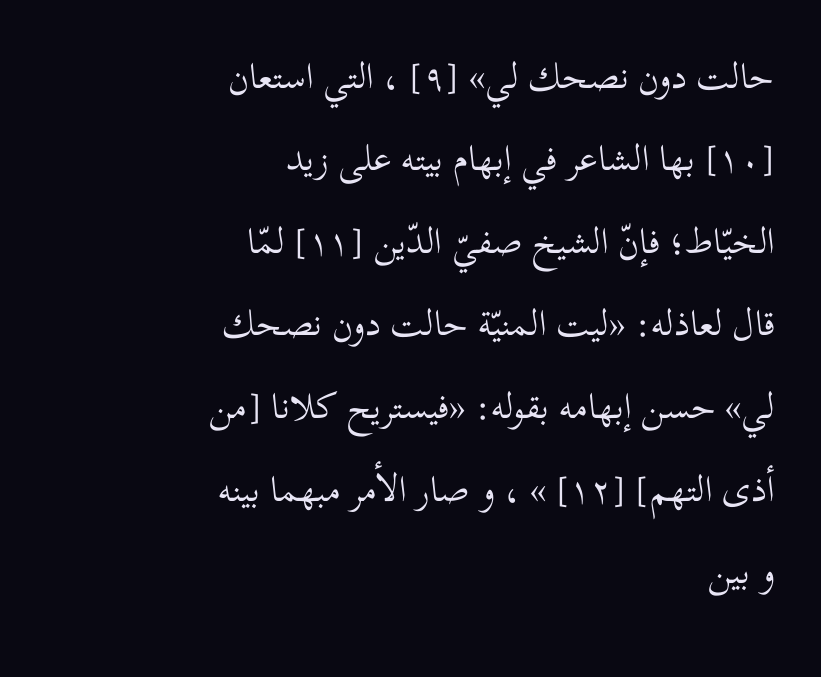حالت دون نصحك لي» [٩] ، التي استعان [١٠] بها الشاعر في إبهام بيته على زيد الخيّاط؛ فإنّ الشيخ صفيّ الدّين [١١] لمّا قال لعاذله: «ليت المنيّة حالت دون نصحك لي» حسن إبهامه بقوله: «فيستريح كلانا [من أذى التهم] [١٢] » ، و صار الأمر مبهما بينه و بين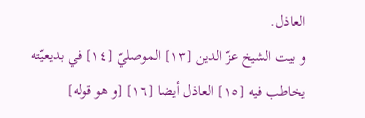العاذل.
و بيت الشيخ عزّ الدين [١٣] الموصليّ [١٤] في بديعيّته يخاطب فيه [١٥] العاذل أيضا [١٦] [و هو قوله]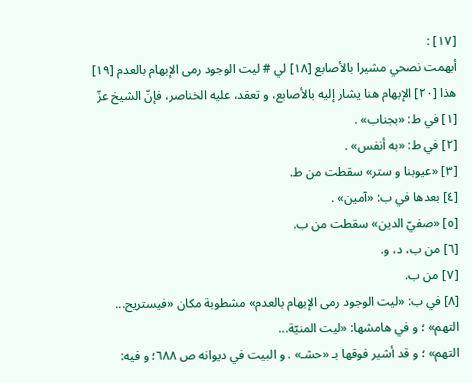[١٧] :
أبهمت نصحي مشيرا بالأصابع [١٨] لي # ليت الوجود رمى الإبهام بالعدم [١٩]
هذا [٢٠] الإبهام هنا يشار إليه بالأصابع، و تعقد، عليه الخناصر، فإنّ الشيخ عزّ
[١] في ط: «بجناب» .
[٢] في ط: «به أنفس» .
[٣] «عيوبنا و ستر» سقطت من ط.
[٤] بعدها في ب: «آمين» .
[٥] «صفيّ الدين» سقطت من ب.
[٦] من ب، د، و.
[٧] من ب.
[٨] في ب: «ليت الوجود رمى الإبهام بالعدم» مشطوبة مكان «فيستريح...
التهم» ؛ و في هامشها: «ليت المنيّة...
التهم» ؛ و قد أشير فوقها بـ «حشـ» . و البيت في ديوانه ص ٦٨٨؛ و فيه: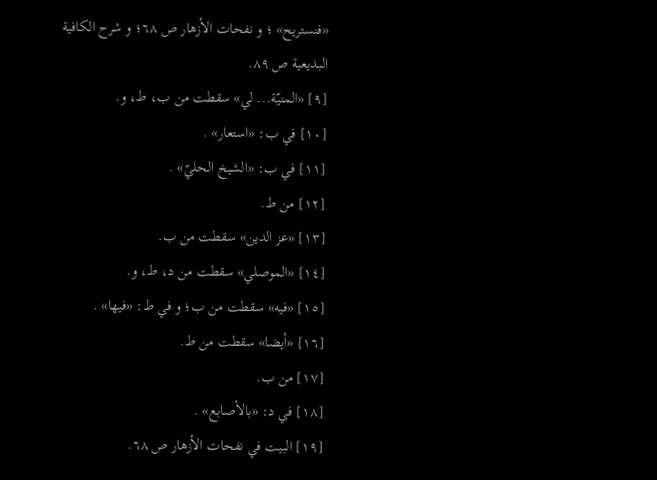«فنستريح» ؛ و نفحات الأزهار ص ٦٨؛ و شرح الكافية البديعية ص ٨٩.
[٩] «المنيّة... لي» سقطت من ب، ط، و.
[١٠] في ب: «استعار» .
[١١] في ب: «الشيخ الحليّ» .
[١٢] من ط.
[١٣] «عز الدين» سقطت من ب.
[١٤] «الموصلي» سقطت من د، ط، و.
[١٥] «فيه» سقطت من ب؛ و في ط: «فيها» .
[١٦] «أيضا» سقطت من ط.
[١٧] من ب.
[١٨] في د: «بالأصابع» .
[١٩] البيت في نفحات الأزهار ص ٦٨.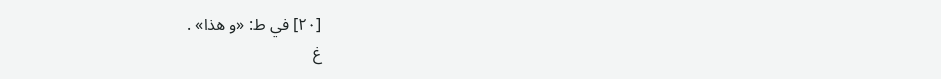[٢٠] في ط: «و هذا» .
غ